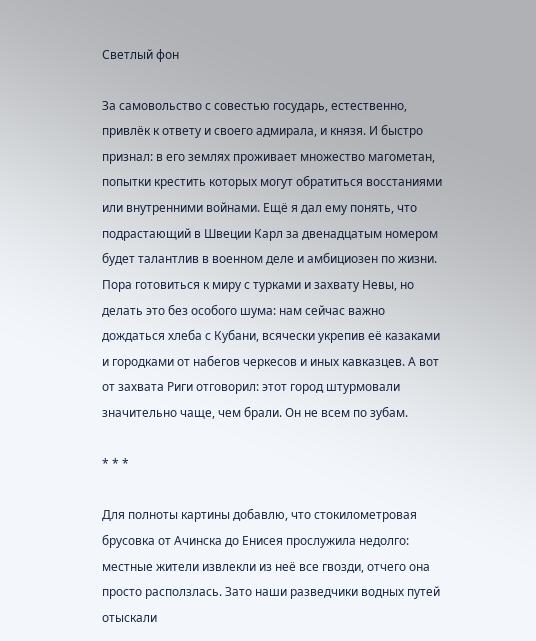Светлый фон

За самовольство с совестью государь, естественно, привлёк к ответу и своего адмирала, и князя. И быстро признал: в его землях проживает множество магометан, попытки крестить которых могут обратиться восстаниями или внутренними войнами. Ещё я дал ему понять, что подрастающий в Швеции Карл за двенадцатым номером будет талантлив в военном деле и амбициозен по жизни. Пора готовиться к миру с турками и захвату Невы, но делать это без особого шума: нам сейчас важно дождаться хлеба с Кубани, всячески укрепив её казаками и городками от набегов черкесов и иных кавказцев. А вот от захвата Риги отговорил: этот город штурмовали значительно чаще, чем брали. Он не всем по зубам.

* * *

Для полноты картины добавлю, что стокилометровая брусовка от Ачинска до Енисея прослужила недолго: местные жители извлекли из неё все гвозди, отчего она просто расползлась. Зато наши разведчики водных путей отыскали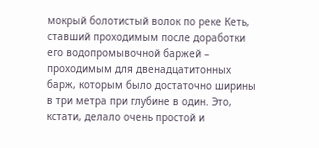мокрый болотистый волок по реке Кеть, ставший проходимым после доработки его водопромывочной баржей – проходимым для двенадцатитонных барж, которым было достаточно ширины в три метра при глубине в один. Это, кстати, делало очень простой и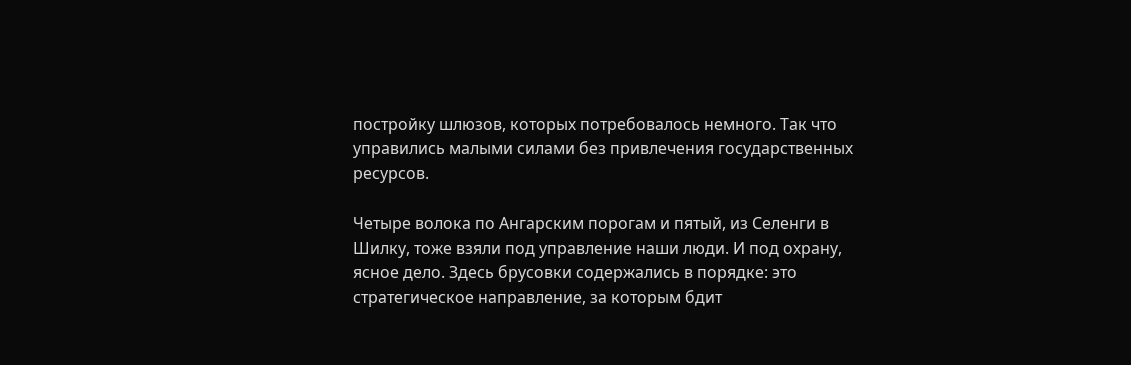постройку шлюзов, которых потребовалось немного. Так что управились малыми силами без привлечения государственных ресурсов.

Четыре волока по Ангарским порогам и пятый, из Селенги в Шилку, тоже взяли под управление наши люди. И под охрану, ясное дело. Здесь брусовки содержались в порядке: это стратегическое направление, за которым бдит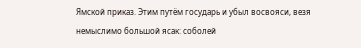Ямской приказ. Этим путём государь и убыл восвояси, везя немыслимо большой ясак: соболей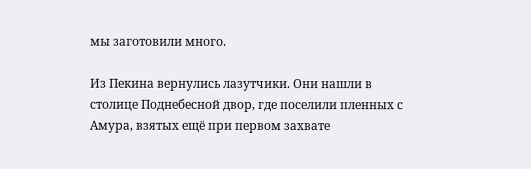мы заготовили много.

Из Пекина вернулись лазутчики. Они нашли в столице Поднебесной двор, где поселили пленных с Амура, взятых ещё при первом захвате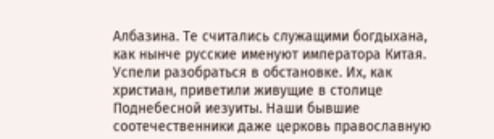Албазина. Те считались служащими богдыхана, как нынче русские именуют императора Китая. Успели разобраться в обстановке. Их, как христиан, приветили живущие в столице Поднебесной иезуиты. Наши бывшие соотечественники даже церковь православную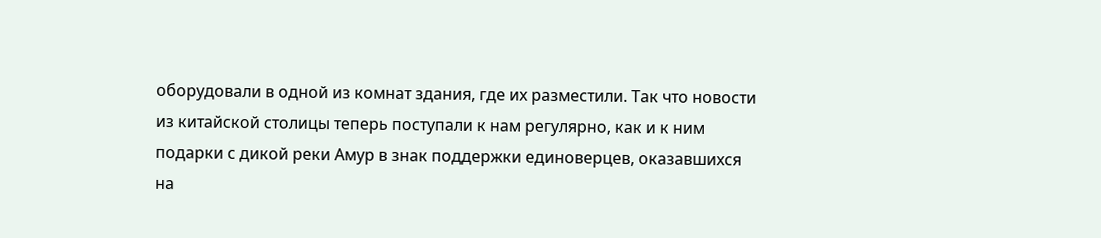оборудовали в одной из комнат здания, где их разместили. Так что новости из китайской столицы теперь поступали к нам регулярно, как и к ним подарки с дикой реки Амур в знак поддержки единоверцев, оказавшихся на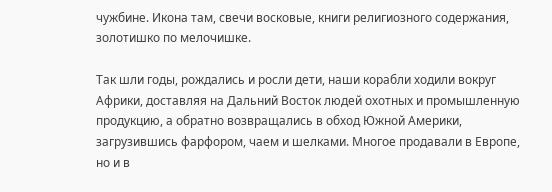чужбине. Икона там, свечи восковые, книги религиозного содержания, золотишко по мелочишке.

Так шли годы, рождались и росли дети, наши корабли ходили вокруг Африки, доставляя на Дальний Восток людей охотных и промышленную продукцию, а обратно возвращались в обход Южной Америки, загрузившись фарфором, чаем и шелками. Многое продавали в Европе, но и в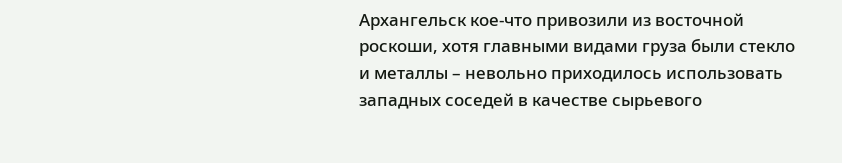Архангельск кое-что привозили из восточной роскоши, хотя главными видами груза были стекло и металлы – невольно приходилось использовать западных соседей в качестве сырьевого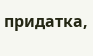придатка,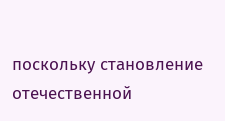поскольку становление отечественной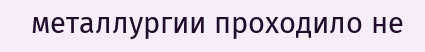металлургии проходило не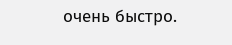очень быстро.